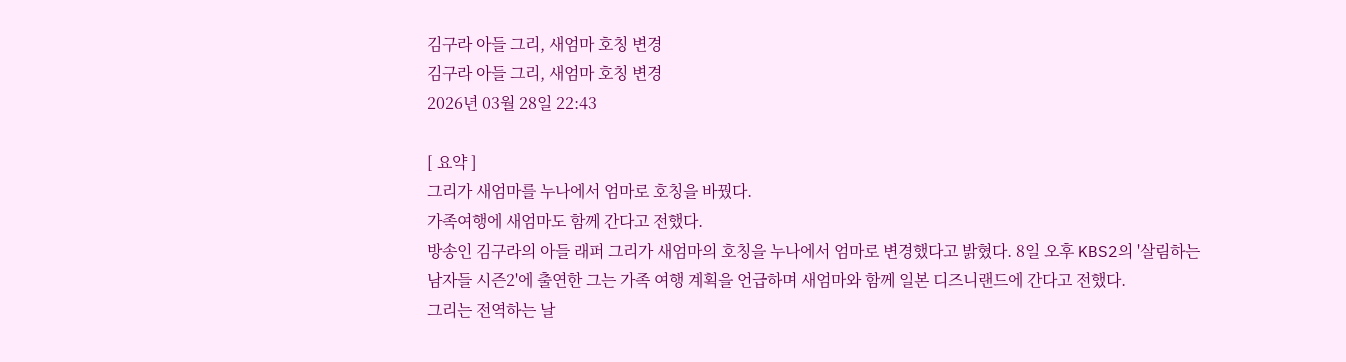김구라 아들 그리, 새엄마 호칭 변경
김구라 아들 그리, 새엄마 호칭 변경
2026년 03월 28일 22:43

[ 요약 ]
그리가 새엄마를 누나에서 엄마로 호칭을 바꿨다.
가족여행에 새엄마도 함께 간다고 전했다.
방송인 김구라의 아들 래퍼 그리가 새엄마의 호칭을 누나에서 엄마로 변경했다고 밝혔다. 8일 오후 KBS2의 '살림하는 남자들 시즌2'에 출연한 그는 가족 여행 계획을 언급하며 새엄마와 함께 일본 디즈니랜드에 간다고 전했다.
그리는 전역하는 날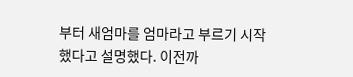부터 새엄마를 엄마라고 부르기 시작했다고 설명했다. 이전까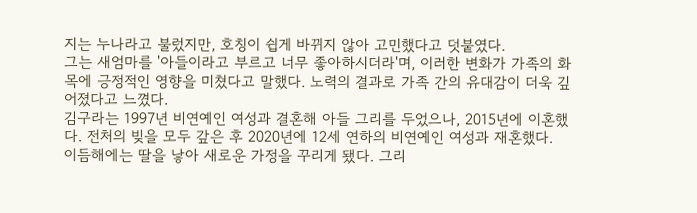지는 누나라고 불렀지만, 호칭이 쉽게 바뀌지 않아 고민했다고 덧붙였다.
그는 새엄마를 '아들이라고 부르고 너무 좋아하시더라'며, 이러한 변화가 가족의 화목에 긍정적인 영향을 미쳤다고 말했다. 노력의 결과로 가족 간의 유대감이 더욱 깊어졌다고 느꼈다.
김구라는 1997년 비연예인 여성과 결혼해 아들 그리를 두었으나, 2015년에 이혼했다. 전처의 빚을 모두 갚은 후 2020년에 12세 연하의 비연예인 여성과 재혼했다.
이듬해에는 딸을 낳아 새로운 가정을 꾸리게 됐다. 그리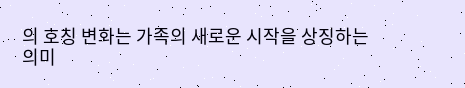의 호칭 변화는 가족의 새로운 시작을 상징하는 의미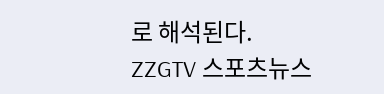로 해석된다.
ZZGTV 스포츠뉴스